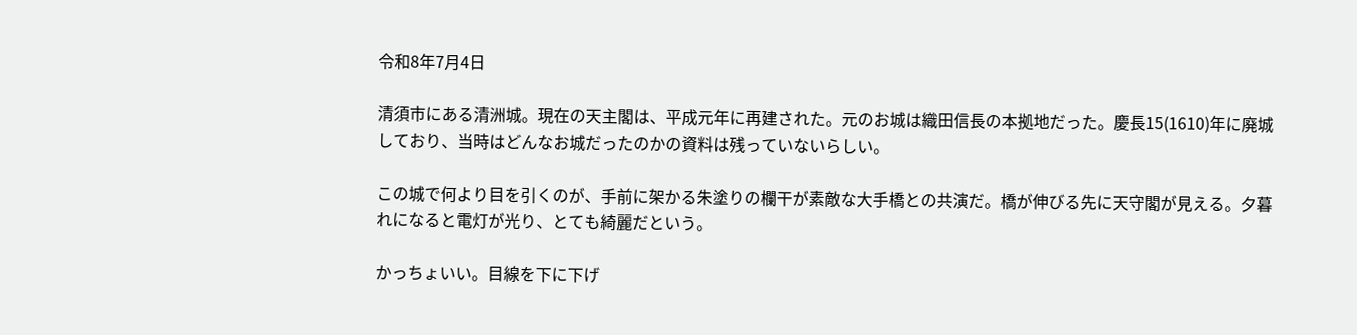令和8年7月4日

清須市にある清洲城。現在の天主閣は、平成元年に再建された。元のお城は織田信長の本拠地だった。慶長15(1610)年に廃城しており、当時はどんなお城だったのかの資料は残っていないらしい。

この城で何より目を引くのが、手前に架かる朱塗りの欄干が素敵な大手橋との共演だ。橋が伸びる先に天守閣が見える。夕暮れになると電灯が光り、とても綺麗だという。

かっちょいい。目線を下に下げ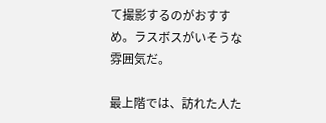て撮影するのがおすすめ。ラスボスがいそうな雰囲気だ。

最上階では、訪れた人た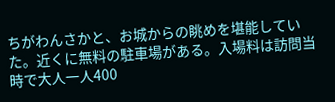ちがわんさかと、お城からの眺めを堪能していた。近くに無料の駐車場がある。入場料は訪問当時で大人一人400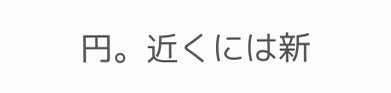円。近くには新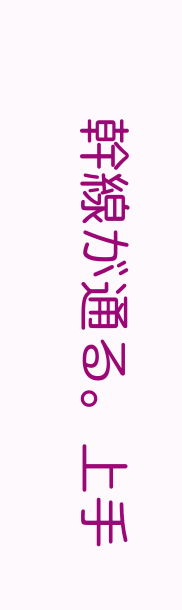幹線が通る。上手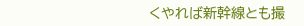くやれば新幹線とも撮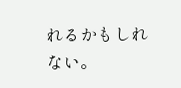れるかもしれない。